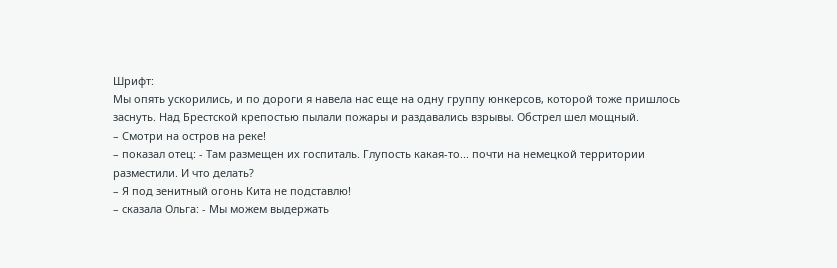Шрифт:
Мы опять ускорились, и по дороги я навела нас еще на одну группу юнкерсов, которой тоже пришлось заснуть. Над Брестской крепостью пылали пожары и раздавались взрывы. Обстрел шел мощный.
– Смотри на остров на реке!
– показал отец: - Там размещен их госпиталь. Глупость какая-то... почти на немецкой территории разместили. И что делать?
– Я под зенитный огонь Кита не подставлю!
– сказала Ольга: - Мы можем выдержать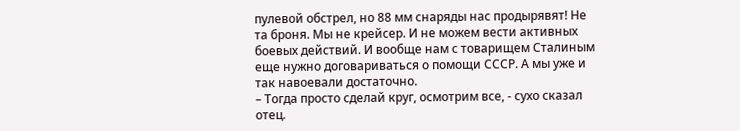пулевой обстрел, но 88 мм снаряды нас продырявят! Не та броня. Мы не крейсер. И не можем вести активных боевых действий. И вообще нам с товарищем Сталиным еще нужно договариваться о помощи СССР. А мы уже и так навоевали достаточно.
– Тогда просто сделай круг, осмотрим все, - сухо сказал отец.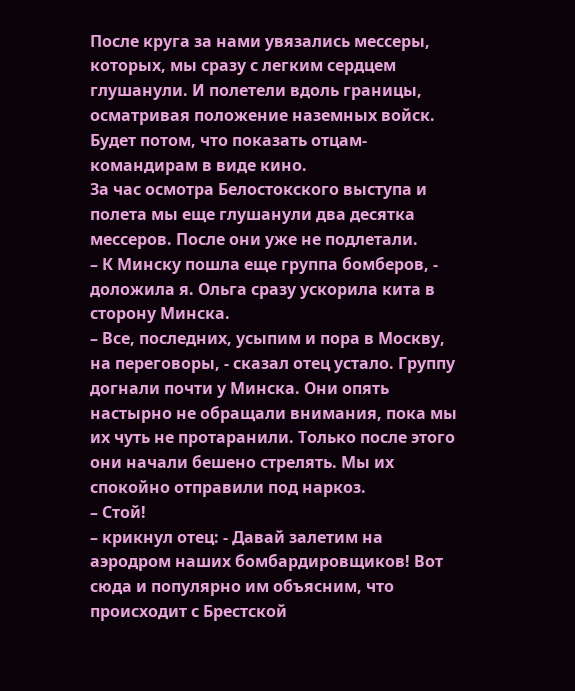После круга за нами увязались мессеры, которых, мы сразу с легким сердцем глушанули. И полетели вдоль границы, осматривая положение наземных войск. Будет потом, что показать отцам-командирам в виде кино.
За час осмотра Белостокского выступа и полета мы еще глушанули два десятка мессеров. После они уже не подлетали.
– К Минску пошла еще группа бомберов, - доложила я. Ольга сразу ускорила кита в сторону Минска.
– Все, последних, усыпим и пора в Москву, на переговоры, - сказал отец устало. Группу догнали почти у Минска. Они опять настырно не обращали внимания, пока мы их чуть не протаранили. Только после этого они начали бешено стрелять. Мы их спокойно отправили под наркоз.
– Стой!
– крикнул отец: - Давай залетим на аэродром наших бомбардировщиков! Вот сюда и популярно им объясним, что происходит с Брестской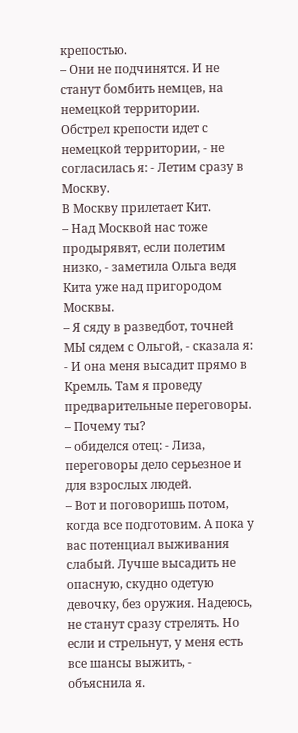крепостью.
– Они не подчинятся. И не станут бомбить немцев, на немецкой территории. Обстрел крепости идет с немецкой территории, - не согласилась я: - Летим сразу в Москву.
В Москву прилетает Кит.
– Над Москвой нас тоже продырявят, если полетим низко, - заметила Ольга ведя Кита уже над пригородом Москвы.
– Я сяду в разведбот, точней МЫ сядем с Ольгой, - сказала я: - И она меня высадит прямо в Кремль. Там я проведу предварительные переговоры.
– Почему ты?
– обиделся отец: - Лиза, переговоры дело серьезное и для взрослых людей.
– Вот и поговоришь потом, когда все подготовим. А пока у вас потенциал выживания слабый. Лучше высадить не опасную, скудно одетую девочку, без оружия. Надеюсь, не станут сразу стрелять. Но если и стрельнут, у меня есть все шансы выжить, - объяснила я.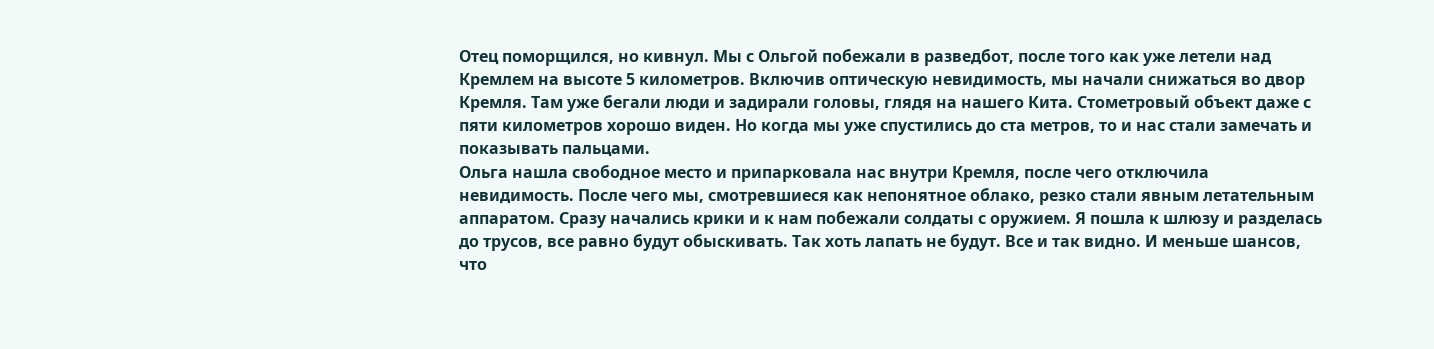Отец поморщился, но кивнул. Мы с Ольгой побежали в разведбот, после того как уже летели над Кремлем на высоте 5 километров. Включив оптическую невидимость, мы начали снижаться во двор Кремля. Там уже бегали люди и задирали головы, глядя на нашего Кита. Стометровый объект даже с пяти километров хорошо виден. Но когда мы уже спустились до ста метров, то и нас стали замечать и показывать пальцами.
Ольга нашла свободное место и припарковала нас внутри Кремля, после чего отключила невидимость. После чего мы, смотревшиеся как непонятное облако, резко стали явным летательным аппаратом. Сразу начались крики и к нам побежали солдаты с оружием. Я пошла к шлюзу и разделась до трусов, все равно будут обыскивать. Так хоть лапать не будут. Все и так видно. И меньше шансов, что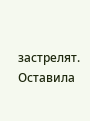застрелят. Оставила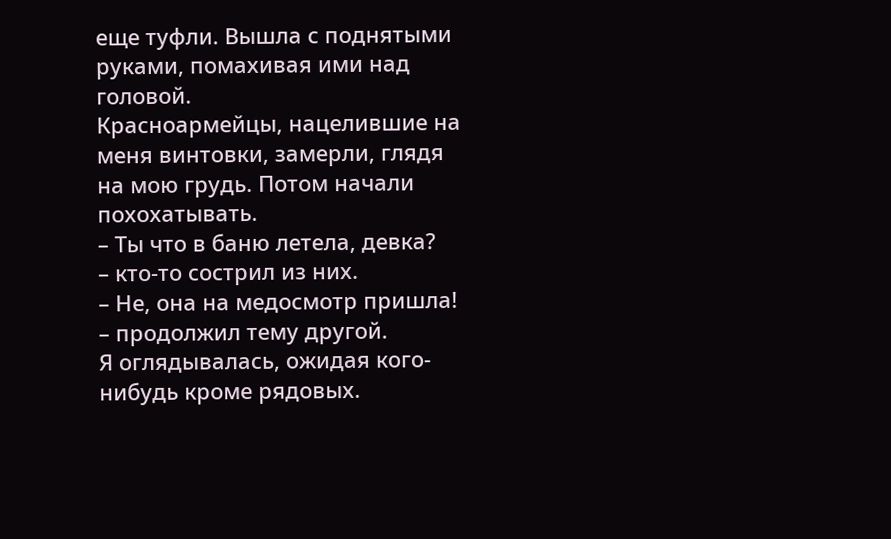еще туфли. Вышла с поднятыми руками, помахивая ими над головой.
Красноармейцы, нацелившие на меня винтовки, замерли, глядя на мою грудь. Потом начали похохатывать.
– Ты что в баню летела, девка?
– кто-то сострил из них.
– Не, она на медосмотр пришла!
– продолжил тему другой.
Я оглядывалась, ожидая кого-нибудь кроме рядовых.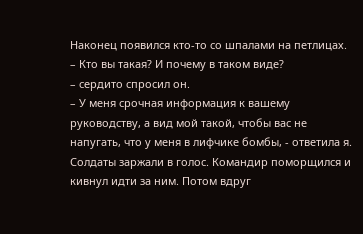Наконец появился кто-то со шпалами на петлицах.
– Кто вы такая? И почему в таком виде?
– сердито спросил он.
– У меня срочная информация к вашему руководству, а вид мой такой, чтобы вас не напугать, что у меня в лифчике бомбы, - ответила я. Солдаты заржали в голос. Командир поморщился и кивнул идти за ним. Потом вдруг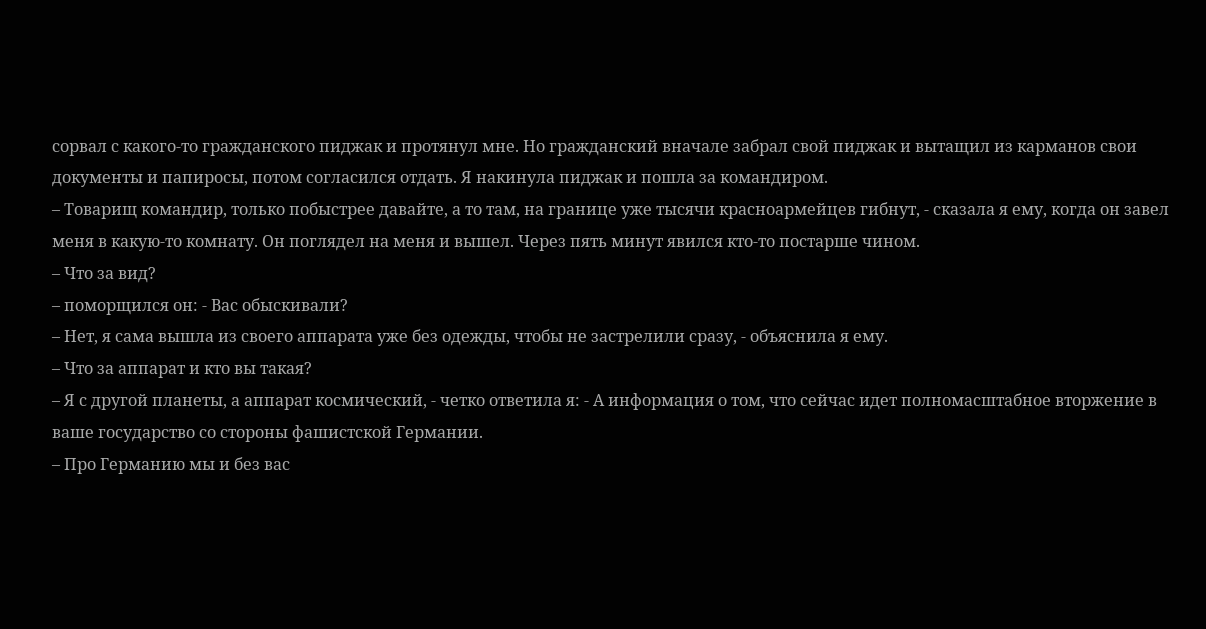сорвал с какого-то гражданского пиджак и протянул мне. Но гражданский вначале забрал свой пиджак и вытащил из карманов свои документы и папиросы, потом согласился отдать. Я накинула пиджак и пошла за командиром.
– Товарищ командир, только побыстрее давайте, а то там, на границе уже тысячи красноармейцев гибнут, - сказала я ему, когда он завел меня в какую-то комнату. Он поглядел на меня и вышел. Через пять минут явился кто-то постарше чином.
– Что за вид?
– поморщился он: - Вас обыскивали?
– Нет, я сама вышла из своего аппарата уже без одежды, чтобы не застрелили сразу, - объяснила я ему.
– Что за аппарат и кто вы такая?
– Я с другой планеты, а аппарат космический, - четко ответила я: - А информация о том, что сейчас идет полномасштабное вторжение в ваше государство со стороны фашистской Германии.
– Про Германию мы и без вас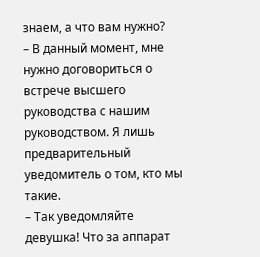знаем, а что вам нужно?
– В данный момент, мне нужно договориться о встрече высшего руководства с нашим руководством. Я лишь предварительный уведомитель о том, кто мы такие.
– Так уведомляйте девушка! Что за аппарат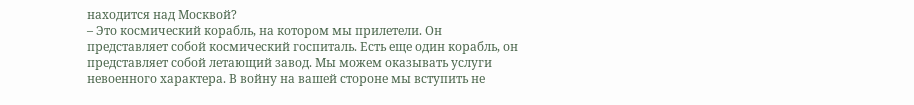находится над Москвой?
– Это космический корабль, на котором мы прилетели. Он представляет собой космический госпиталь. Есть еще один корабль, он представляет собой летающий завод. Мы можем оказывать услуги невоенного характера. В войну на вашей стороне мы вступить не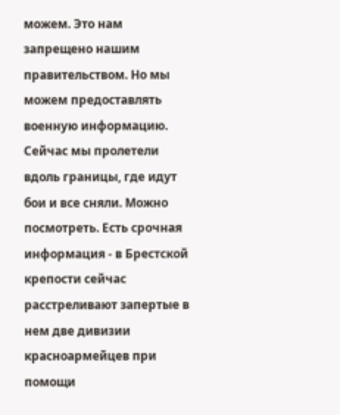можем. Это нам запрещено нашим правительством. Но мы можем предоставлять военную информацию. Сейчас мы пролетели вдоль границы, где идут бои и все сняли. Можно посмотреть. Есть срочная информация - в Брестской крепости сейчас расстреливают запертые в нем две дивизии красноармейцев при помощи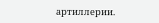артиллерии.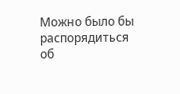Можно было бы распорядиться об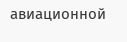авиационной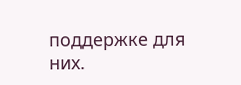поддержке для них.